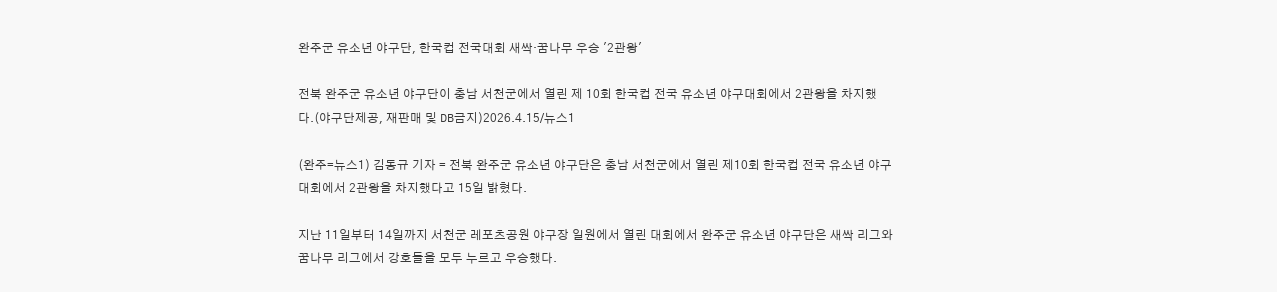완주군 유소년 야구단, 한국컵 전국대회 새싹·꿈나무 우승 '2관왕'

전북 완주군 유소년 야구단이 충남 서천군에서 열린 제 10회 한국컵 전국 유소년 야구대회에서 2관왕을 차지했다.(야구단제공, 재판매 및 DB금지)2026.4.15/뉴스1

(완주=뉴스1) 김동규 기자 = 전북 완주군 유소년 야구단은 충남 서천군에서 열린 제10회 한국컵 전국 유소년 야구대회에서 2관왕을 차지했다고 15일 밝혔다.

지난 11일부터 14일까지 서천군 레포츠공원 야구장 일원에서 열린 대회에서 완주군 유소년 야구단은 새싹 리그와 꿈나무 리그에서 강호들을 모두 누르고 우승했다.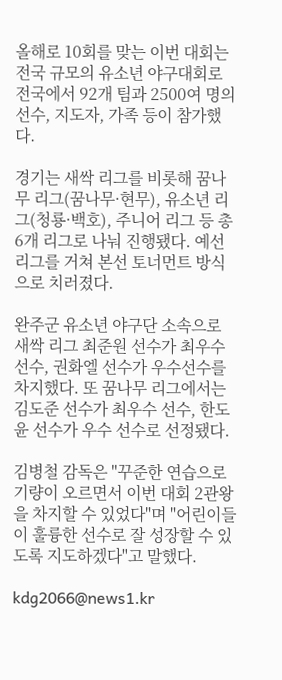올해로 10회를 맞는 이번 대회는 전국 규모의 유소년 야구대회로 전국에서 92개 팀과 2500여 명의 선수, 지도자, 가족 등이 참가했다.

경기는 새싹 리그를 비롯해 꿈나무 리그(꿈나무·현무), 유소년 리그(청룡·백호), 주니어 리그 등 총 6개 리그로 나눠 진행됐다. 예선 리그를 거쳐 본선 토너먼트 방식으로 치러졌다.

완주군 유소년 야구단 소속으로 새싹 리그 최준원 선수가 최우수선수, 권화엘 선수가 우수선수를 차지했다. 또 꿈나무 리그에서는 김도준 선수가 최우수 선수, 한도윤 선수가 우수 선수로 선정됐다.

김병철 감독은 "꾸준한 연습으로 기량이 오르면서 이번 대회 2관왕을 차지할 수 있었다"며 "어린이들이 훌륭한 선수로 잘 성장할 수 있도록 지도하겠다"고 말했다.

kdg2066@news1.kr